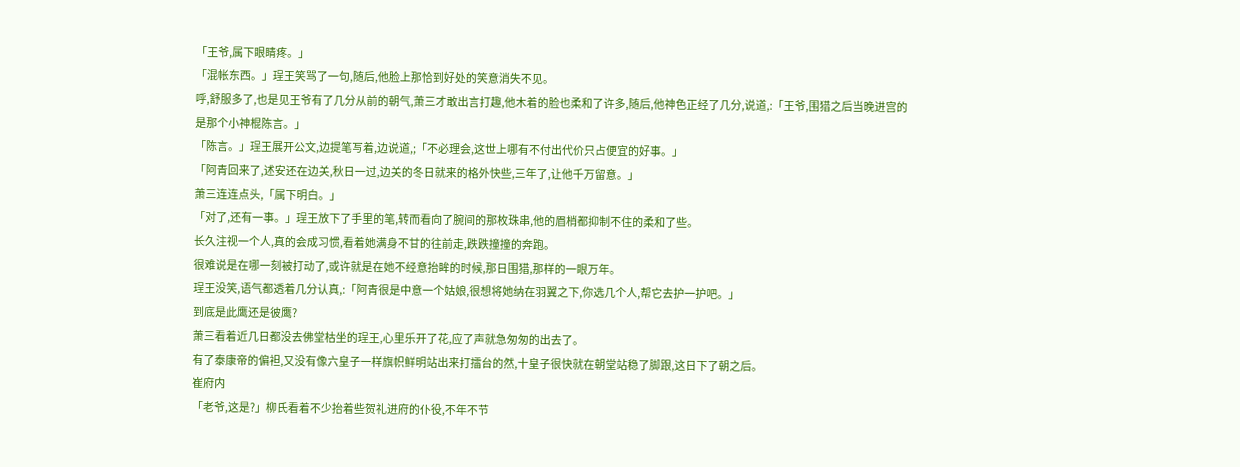「王爷,属下眼睛疼。」
「混帐东西。」珵王笑骂了一句,随后,他脸上那恰到好处的笑意消失不见。
呼,舒服多了,也是见王爷有了几分从前的朝气,萧三才敢出言打趣,他木着的脸也柔和了许多,随后,他神色正经了几分,说道,:「王爷,围猎之后当晚进宫的是那个小神棍陈言。」
「陈言。」珵王展开公文,边提笔写着,边说道,;「不必理会,这世上哪有不付出代价只占便宜的好事。」
「阿青回来了,述安还在边关,秋日一过,边关的冬日就来的格外快些,三年了,让他千万留意。」
萧三连连点头,「属下明白。」
「对了,还有一事。」珵王放下了手里的笔,转而看向了腕间的那枚珠串,他的眉梢都抑制不住的柔和了些。
长久注视一个人,真的会成习惯,看着她满身不甘的往前走,跌跌撞撞的奔跑。
很难说是在哪一刻被打动了,或许就是在她不经意抬眸的时候,那日围猎,那样的一眼万年。
珵王没笑,语气都透着几分认真,:「阿青很是中意一个姑娘,很想将她纳在羽翼之下,你选几个人,帮它去护一护吧。」
到底是此鹰还是彼鹰?
萧三看着近几日都没去佛堂枯坐的珵王,心里乐开了花,应了声就急匆匆的出去了。
有了泰康帝的偏袒,又没有像六皇子一样旗帜鲜明站出来打擂台的然,十皇子很快就在朝堂站稳了脚跟,这日下了朝之后。
崔府内
「老爷,这是?」柳氏看着不少抬着些贺礼进府的仆役,不年不节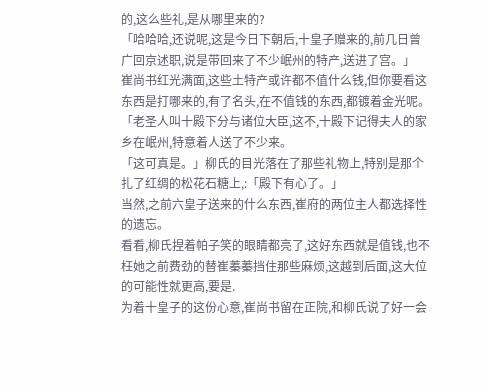的,这么些礼,是从哪里来的?
「哈哈哈,还说呢,这是今日下朝后,十皇子赠来的,前几日曾广回京述职,说是带回来了不少岷州的特产,送进了宫。」
崔尚书红光满面,这些土特产或许都不值什么钱,但你要看这东西是打哪来的,有了名头,在不值钱的东西,都镀着金光呢。
「老圣人叫十殿下分与诸位大臣,这不,十殿下记得夫人的家乡在岷州,特意着人送了不少来。
「这可真是。」柳氏的目光落在了那些礼物上,特别是那个扎了红绸的松花石糖上,:「殿下有心了。」
当然,之前六皇子送来的什么东西,崔府的两位主人都选择性的遗忘。
看看,柳氏捏着帕子笑的眼睛都亮了,这好东西就是值钱,也不枉她之前费劲的替崔蓁蓁挡住那些麻烦,这越到后面,这大位的可能性就更高,要是.
为着十皇子的这份心意,崔尚书留在正院,和柳氏说了好一会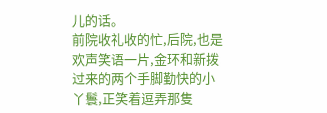儿的话。
前院收礼收的忙,后院,也是欢声笑语一片,金环和新拨过来的两个手脚勤快的小丫鬟,正笑着逗弄那隻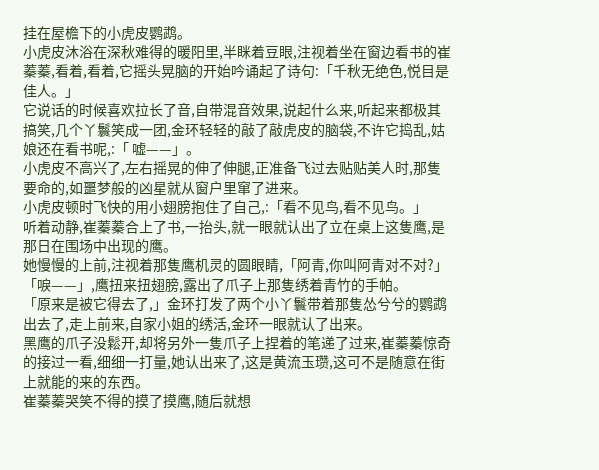挂在屋檐下的小虎皮鹦鹉。
小虎皮沐浴在深秋难得的暖阳里,半眯着豆眼,注视着坐在窗边看书的崔蓁蓁,看着,看着,它摇头晃脑的开始吟诵起了诗句:「千秋无绝色,悦目是佳人。」
它说话的时候喜欢拉长了音,自带混音效果,说起什么来,听起来都极其搞笑,几个丫鬟笑成一团,金环轻轻的敲了敲虎皮的脑袋,不许它捣乱,姑娘还在看书呢,:「 嘘——」。
小虎皮不高兴了,左右摇晃的伸了伸腿,正准备飞过去贴贴美人时,那隻要命的,如噩梦般的凶星就从窗户里窜了进来。
小虎皮顿时飞快的用小翅膀抱住了自己,:「看不见鸟,看不见鸟。」
听着动静,崔蓁蓁合上了书,一抬头,就一眼就认出了立在桌上这隻鹰,是那日在围场中出现的鹰。
她慢慢的上前,注视着那隻鹰机灵的圆眼睛,「阿青,你叫阿青对不对?」
「唳——」,鹰扭来扭翅膀,露出了爪子上那隻绣着青竹的手帕。
「原来是被它得去了,」金环打发了两个小丫鬟带着那隻怂兮兮的鹦鹉出去了,走上前来,自家小姐的绣活,金环一眼就认了出来。
黑鹰的爪子没鬆开,却将另外一隻爪子上捏着的笔递了过来,崔蓁蓁惊奇的接过一看,细细一打量,她认出来了,这是黄流玉瓒,这可不是随意在街上就能的来的东西。
崔蓁蓁哭笑不得的摸了摸鹰,随后就想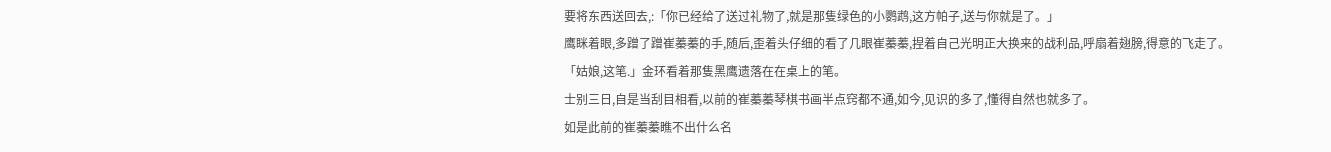要将东西送回去,:「你已经给了送过礼物了,就是那隻绿色的小鹦鹉,这方帕子,送与你就是了。」
鹰眯着眼,多蹭了蹭崔蓁蓁的手,随后,歪着头仔细的看了几眼崔蓁蓁,捏着自己光明正大换来的战利品,呼扇着翅膀,得意的飞走了。
「姑娘,这笔.」金环看着那隻黑鹰遗落在在桌上的笔。
士别三日,自是当刮目相看,以前的崔蓁蓁琴棋书画半点窍都不通,如今,见识的多了,懂得自然也就多了。
如是此前的崔蓁蓁瞧不出什么名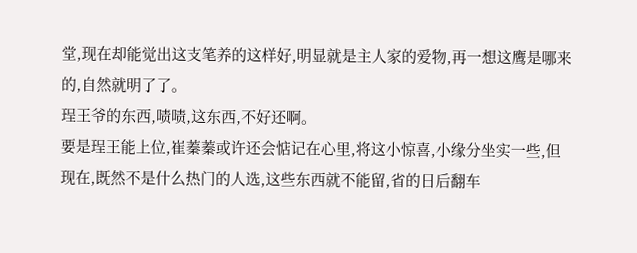堂,现在却能觉出这支笔养的这样好,明显就是主人家的爱物,再一想这鹰是哪来的,自然就明了了。
珵王爷的东西,啧啧,这东西,不好还啊。
要是珵王能上位,崔蓁蓁或许还会惦记在心里,将这小惊喜,小缘分坐实一些,但现在,既然不是什么热门的人选,这些东西就不能留,省的日后翻车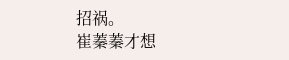招祸。
崔蓁蓁才想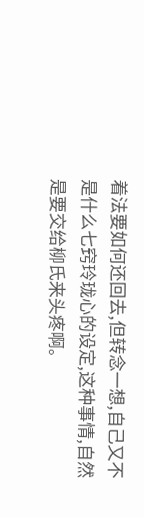着法要如何还回去,但转念一想,自己又不是什么七窍玲珑心的设定,这种事情,自然是要交给柳氏来头疼啊。